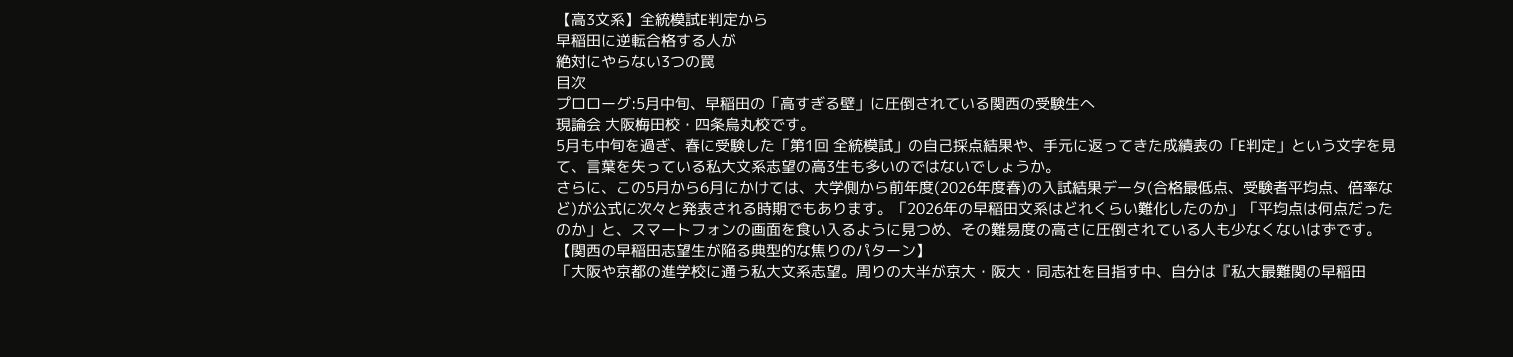【高3文系】全統模試E判定から
早稲田に逆転合格する人が
絶対にやらない3つの罠
目次
プロローグ:5月中旬、早稲田の「高すぎる壁」に圧倒されている関西の受験生へ
現論会 大阪梅田校・四条烏丸校です。
5月も中旬を過ぎ、春に受験した「第1回 全統模試」の自己採点結果や、手元に返ってきた成績表の「E判定」という文字を見て、言葉を失っている私大文系志望の高3生も多いのではないでしょうか。
さらに、この5月から6月にかけては、大学側から前年度(2026年度春)の入試結果データ(合格最低点、受験者平均点、倍率など)が公式に次々と発表される時期でもあります。「2026年の早稲田文系はどれくらい難化したのか」「平均点は何点だったのか」と、スマートフォンの画面を食い入るように見つめ、その難易度の高さに圧倒されている人も少なくないはずです。
【関西の早稲田志望生が陥る典型的な焦りのパターン】
「大阪や京都の進学校に通う私大文系志望。周りの大半が京大・阪大・同志社を目指す中、自分は『私大最難関の早稲田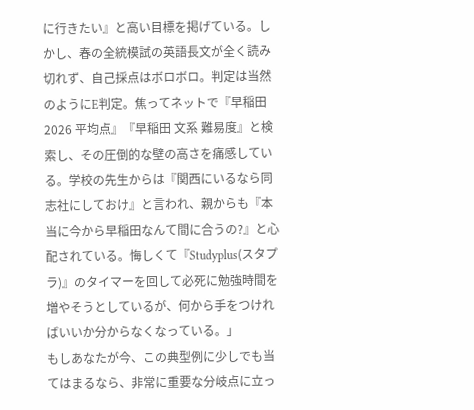に行きたい』と高い目標を掲げている。しかし、春の全統模試の英語長文が全く読み切れず、自己採点はボロボロ。判定は当然のようにE判定。焦ってネットで『早稲田 2026 平均点』『早稲田 文系 難易度』と検索し、その圧倒的な壁の高さを痛感している。学校の先生からは『関西にいるなら同志社にしておけ』と言われ、親からも『本当に今から早稲田なんて間に合うの?』と心配されている。悔しくて『Studyplus(スタプラ)』のタイマーを回して必死に勉強時間を増やそうとしているが、何から手をつければいいか分からなくなっている。」
もしあなたが今、この典型例に少しでも当てはまるなら、非常に重要な分岐点に立っ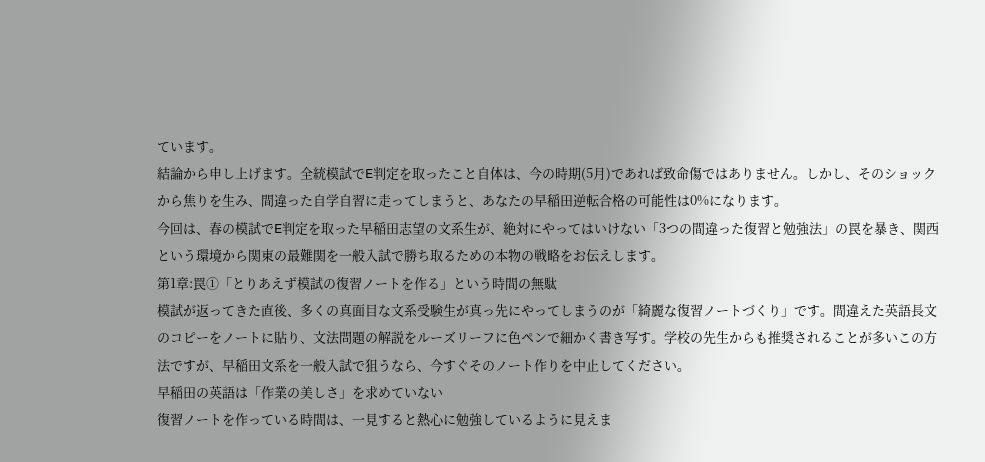ています。
結論から申し上げます。全統模試でE判定を取ったこと自体は、今の時期(5月)であれば致命傷ではありません。しかし、そのショックから焦りを生み、間違った自学自習に走ってしまうと、あなたの早稲田逆転合格の可能性は0%になります。
今回は、春の模試でE判定を取った早稲田志望の文系生が、絶対にやってはいけない「3つの間違った復習と勉強法」の罠を暴き、関西という環境から関東の最難関を一般入試で勝ち取るための本物の戦略をお伝えします。
第1章:罠①「とりあえず模試の復習ノートを作る」という時間の無駄
模試が返ってきた直後、多くの真面目な文系受験生が真っ先にやってしまうのが「綺麗な復習ノートづくり」です。間違えた英語長文のコピーをノートに貼り、文法問題の解説をルーズリーフに色ペンで細かく書き写す。学校の先生からも推奨されることが多いこの方法ですが、早稲田文系を一般入試で狙うなら、今すぐそのノート作りを中止してください。
早稲田の英語は「作業の美しさ」を求めていない
復習ノートを作っている時間は、一見すると熱心に勉強しているように見えま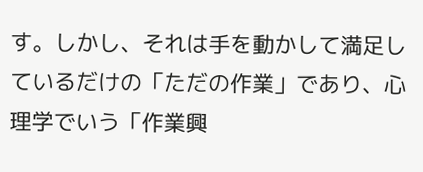す。しかし、それは手を動かして満足しているだけの「ただの作業」であり、心理学でいう「作業興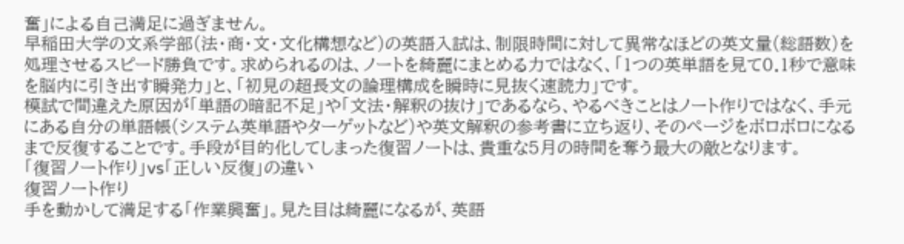奮」による自己満足に過ぎません。
早稲田大学の文系学部(法・商・文・文化構想など)の英語入試は、制限時間に対して異常なほどの英文量(総語数)を処理させるスピード勝負です。求められるのは、ノートを綺麗にまとめる力ではなく、「1つの英単語を見て0.1秒で意味を脳内に引き出す瞬発力」と、「初見の超長文の論理構成を瞬時に見抜く速読力」です。
模試で間違えた原因が「単語の暗記不足」や「文法・解釈の抜け」であるなら、やるべきことはノート作りではなく、手元にある自分の単語帳(システム英単語やターゲットなど)や英文解釈の参考書に立ち返り、そのページをボロボロになるまで反復することです。手段が目的化してしまった復習ノートは、貴重な5月の時間を奪う最大の敵となります。
「復習ノート作り」vs「正しい反復」の違い
復習ノート作り
手を動かして満足する「作業興奮」。見た目は綺麗になるが、英語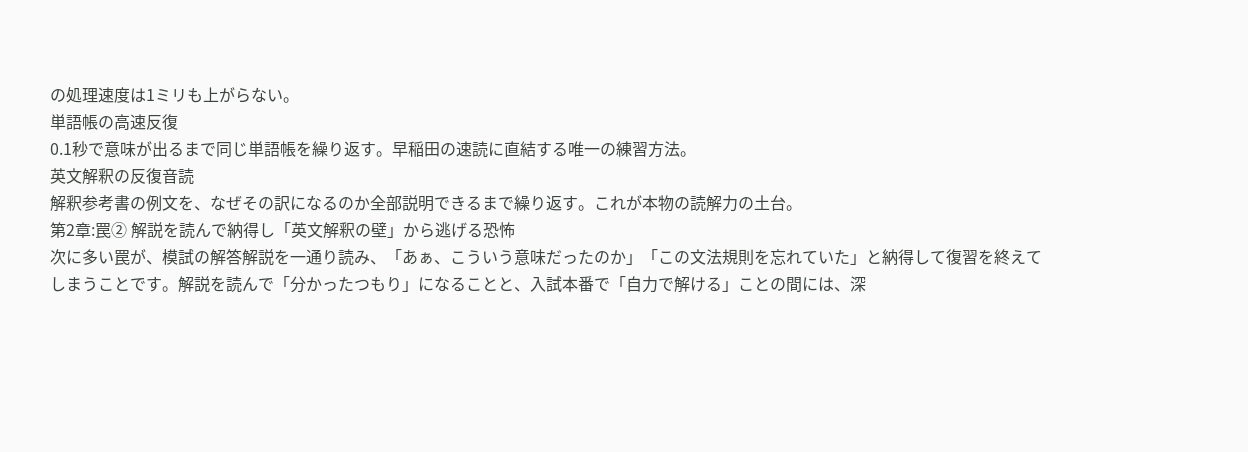の処理速度は1ミリも上がらない。
単語帳の高速反復
0.1秒で意味が出るまで同じ単語帳を繰り返す。早稲田の速読に直結する唯一の練習方法。
英文解釈の反復音読
解釈参考書の例文を、なぜその訳になるのか全部説明できるまで繰り返す。これが本物の読解力の土台。
第2章:罠② 解説を読んで納得し「英文解釈の壁」から逃げる恐怖
次に多い罠が、模試の解答解説を一通り読み、「あぁ、こういう意味だったのか」「この文法規則を忘れていた」と納得して復習を終えてしまうことです。解説を読んで「分かったつもり」になることと、入試本番で「自力で解ける」ことの間には、深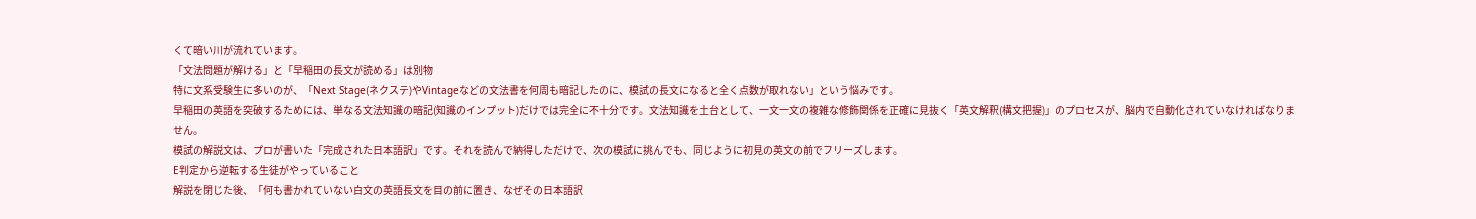くて暗い川が流れています。
「文法問題が解ける」と「早稲田の長文が読める」は別物
特に文系受験生に多いのが、「Next Stage(ネクステ)やVintageなどの文法書を何周も暗記したのに、模試の長文になると全く点数が取れない」という悩みです。
早稲田の英語を突破するためには、単なる文法知識の暗記(知識のインプット)だけでは完全に不十分です。文法知識を土台として、一文一文の複雑な修飾関係を正確に見抜く「英文解釈(構文把握)」のプロセスが、脳内で自動化されていなければなりません。
模試の解説文は、プロが書いた「完成された日本語訳」です。それを読んで納得しただけで、次の模試に挑んでも、同じように初見の英文の前でフリーズします。
E判定から逆転する生徒がやっていること
解説を閉じた後、「何も書かれていない白文の英語長文を目の前に置き、なぜその日本語訳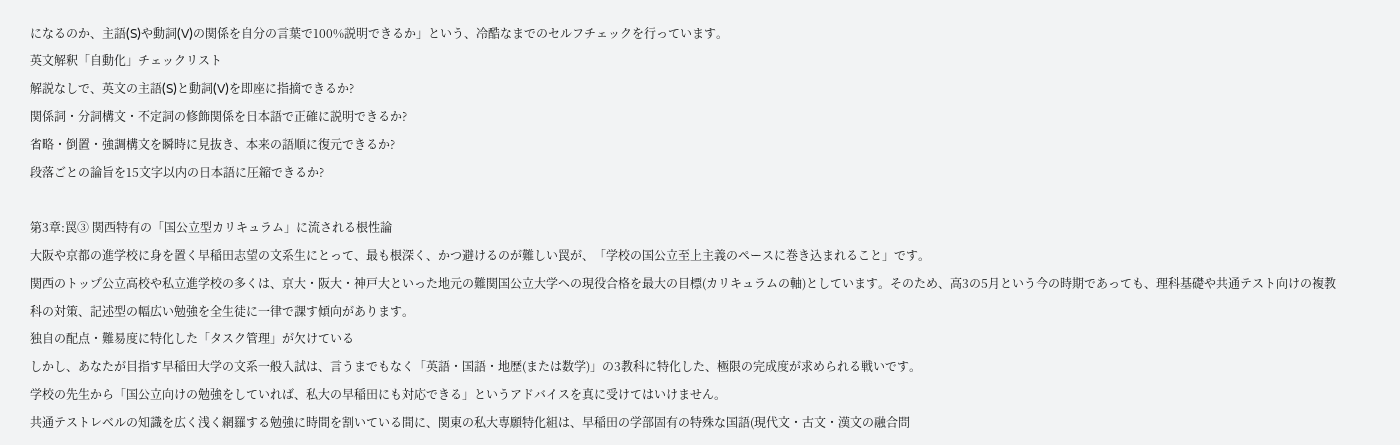になるのか、主語(S)や動詞(V)の関係を自分の言葉で100%説明できるか」という、冷酷なまでのセルフチェックを行っています。
英文解釈「自動化」チェックリスト
解説なしで、英文の主語(S)と動詞(V)を即座に指摘できるか?
関係詞・分詞構文・不定詞の修飾関係を日本語で正確に説明できるか?
省略・倒置・強調構文を瞬時に見抜き、本来の語順に復元できるか?
段落ごとの論旨を15文字以内の日本語に圧縮できるか?

第3章:罠③ 関西特有の「国公立型カリキュラム」に流される根性論
大阪や京都の進学校に身を置く早稲田志望の文系生にとって、最も根深く、かつ避けるのが難しい罠が、「学校の国公立至上主義のペースに巻き込まれること」です。
関西のトップ公立高校や私立進学校の多くは、京大・阪大・神戸大といった地元の難関国公立大学への現役合格を最大の目標(カリキュラムの軸)としています。そのため、高3の5月という今の時期であっても、理科基礎や共通テスト向けの複教科の対策、記述型の幅広い勉強を全生徒に一律で課す傾向があります。
独自の配点・難易度に特化した「タスク管理」が欠けている
しかし、あなたが目指す早稲田大学の文系一般入試は、言うまでもなく「英語・国語・地歴(または数学)」の3教科に特化した、極限の完成度が求められる戦いです。
学校の先生から「国公立向けの勉強をしていれば、私大の早稲田にも対応できる」というアドバイスを真に受けてはいけません。
共通テストレベルの知識を広く浅く網羅する勉強に時間を割いている間に、関東の私大専願特化組は、早稲田の学部固有の特殊な国語(現代文・古文・漢文の融合問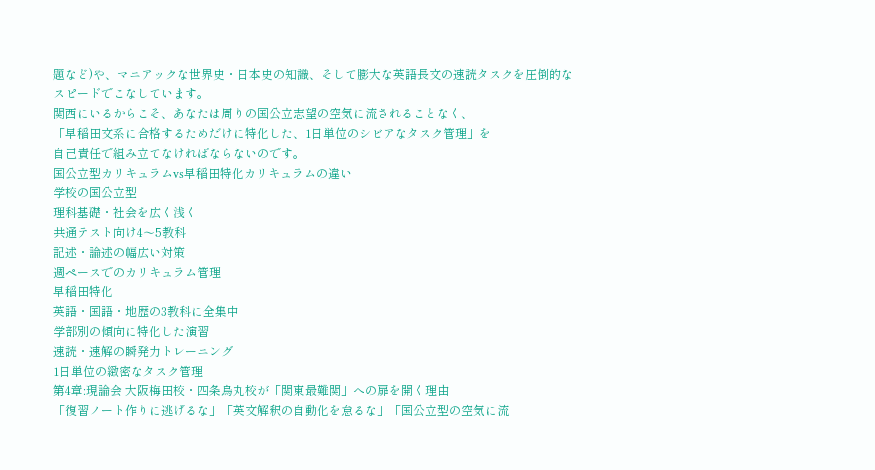題など)や、マニアックな世界史・日本史の知識、そして膨大な英語長文の速読タスクを圧倒的なスピードでこなしています。
関西にいるからこそ、あなたは周りの国公立志望の空気に流されることなく、
「早稲田文系に合格するためだけに特化した、1日単位のシビアなタスク管理」を
自己責任で組み立てなければならないのです。
国公立型カリキュラムvs早稲田特化カリキュラムの違い
学校の国公立型
理科基礎・社会を広く浅く
共通テスト向け4〜5教科
記述・論述の幅広い対策
週ペースでのカリキュラム管理
早稲田特化
英語・国語・地歴の3教科に全集中
学部別の傾向に特化した演習
速読・速解の瞬発力トレーニング
1日単位の緻密なタスク管理
第4章:現論会 大阪梅田校・四条烏丸校が「関東最難関」への扉を開く理由
「復習ノート作りに逃げるな」「英文解釈の自動化を怠るな」「国公立型の空気に流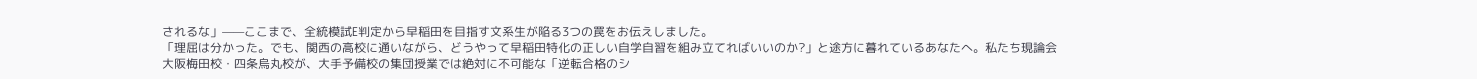されるな」——ここまで、全統模試E判定から早稲田を目指す文系生が陥る3つの罠をお伝えしました。
「理屈は分かった。でも、関西の高校に通いながら、どうやって早稲田特化の正しい自学自習を組み立てればいいのか?」と途方に暮れているあなたへ。私たち現論会 大阪梅田校・四条烏丸校が、大手予備校の集団授業では絶対に不可能な「逆転合格のシ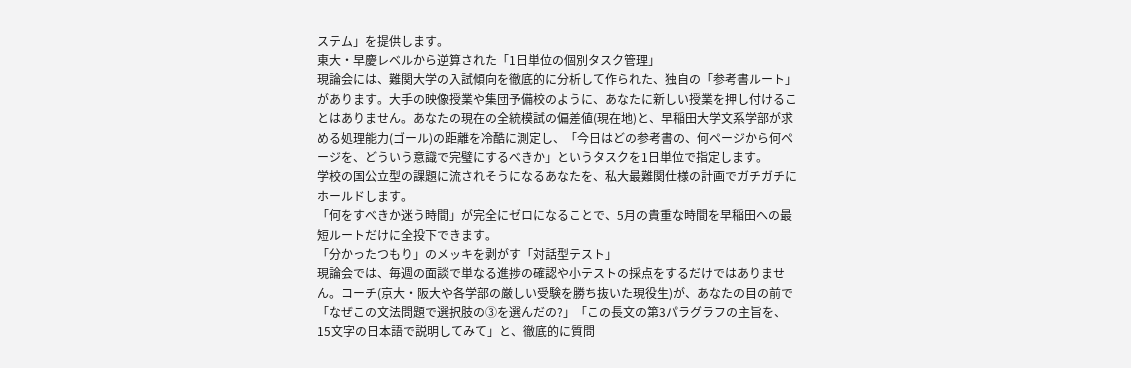ステム」を提供します。
東大・早慶レベルから逆算された「1日単位の個別タスク管理」
現論会には、難関大学の入試傾向を徹底的に分析して作られた、独自の「参考書ルート」があります。大手の映像授業や集団予備校のように、あなたに新しい授業を押し付けることはありません。あなたの現在の全統模試の偏差値(現在地)と、早稲田大学文系学部が求める処理能力(ゴール)の距離を冷酷に測定し、「今日はどの参考書の、何ページから何ページを、どういう意識で完璧にするべきか」というタスクを1日単位で指定します。
学校の国公立型の課題に流されそうになるあなたを、私大最難関仕様の計画でガチガチにホールドします。
「何をすべきか迷う時間」が完全にゼロになることで、5月の貴重な時間を早稲田への最短ルートだけに全投下できます。
「分かったつもり」のメッキを剥がす「対話型テスト」
現論会では、毎週の面談で単なる進捗の確認や小テストの採点をするだけではありません。コーチ(京大・阪大や各学部の厳しい受験を勝ち抜いた現役生)が、あなたの目の前で「なぜこの文法問題で選択肢の③を選んだの?」「この長文の第3パラグラフの主旨を、15文字の日本語で説明してみて」と、徹底的に質問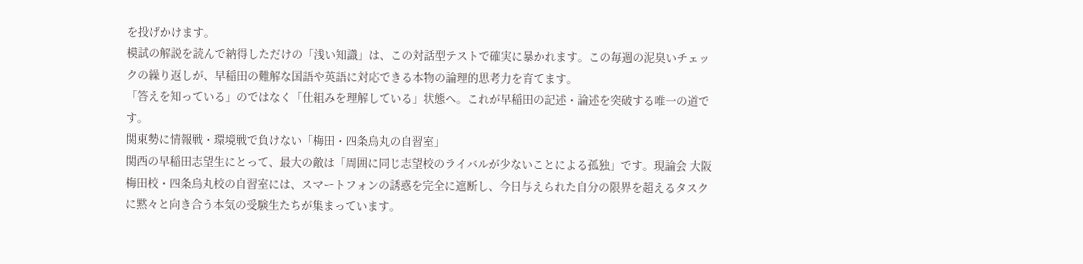を投げかけます。
模試の解説を読んで納得しただけの「浅い知識」は、この対話型テストで確実に暴かれます。この毎週の泥臭いチェックの繰り返しが、早稲田の難解な国語や英語に対応できる本物の論理的思考力を育てます。
「答えを知っている」のではなく「仕組みを理解している」状態へ。これが早稲田の記述・論述を突破する唯一の道です。
関東勢に情報戦・環境戦で負けない「梅田・四条烏丸の自習室」
関西の早稲田志望生にとって、最大の敵は「周囲に同じ志望校のライバルが少ないことによる孤独」です。現論会 大阪梅田校・四条烏丸校の自習室には、スマートフォンの誘惑を完全に遮断し、今日与えられた自分の限界を超えるタスクに黙々と向き合う本気の受験生たちが集まっています。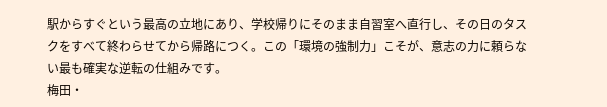駅からすぐという最高の立地にあり、学校帰りにそのまま自習室へ直行し、その日のタスクをすべて終わらせてから帰路につく。この「環境の強制力」こそが、意志の力に頼らない最も確実な逆転の仕組みです。
梅田・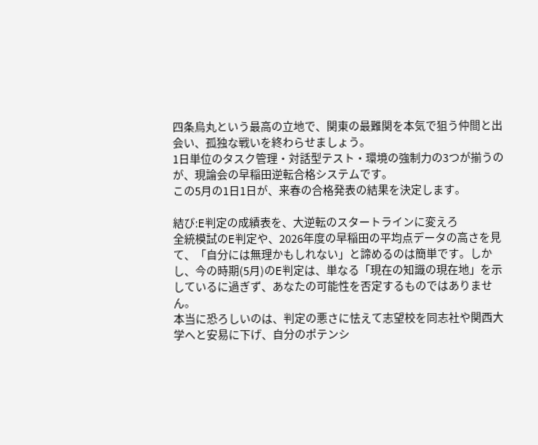四条烏丸という最高の立地で、関東の最難関を本気で狙う仲間と出会い、孤独な戦いを終わらせましょう。
1日単位のタスク管理・対話型テスト・環境の強制力の3つが揃うのが、現論会の早稲田逆転合格システムです。
この5月の1日1日が、来春の合格発表の結果を決定します。

結び:E判定の成績表を、大逆転のスタートラインに変えろ
全統模試のE判定や、2026年度の早稲田の平均点データの高さを見て、「自分には無理かもしれない」と諦めるのは簡単です。しかし、今の時期(5月)のE判定は、単なる「現在の知識の現在地」を示しているに過ぎず、あなたの可能性を否定するものではありません。
本当に恐ろしいのは、判定の悪さに怯えて志望校を同志社や関西大学へと安易に下げ、自分のポテンシ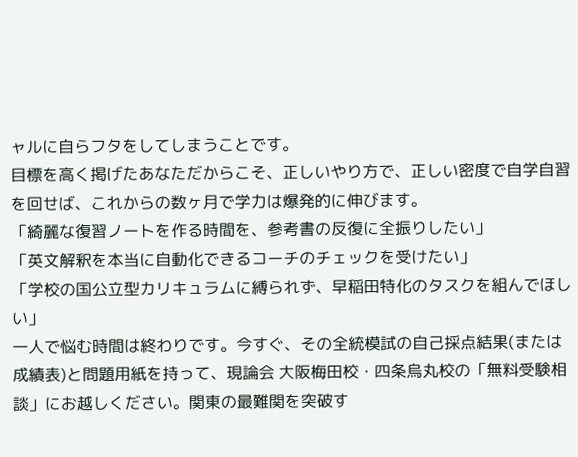ャルに自らフタをしてしまうことです。
目標を高く掲げたあなただからこそ、正しいやり方で、正しい密度で自学自習を回せば、これからの数ヶ月で学力は爆発的に伸びます。
「綺麗な復習ノートを作る時間を、参考書の反復に全振りしたい」
「英文解釈を本当に自動化できるコーチのチェックを受けたい」
「学校の国公立型カリキュラムに縛られず、早稲田特化のタスクを組んでほしい」
一人で悩む時間は終わりです。今すぐ、その全統模試の自己採点結果(または成績表)と問題用紙を持って、現論会 大阪梅田校・四条烏丸校の「無料受験相談」にお越しください。関東の最難関を突破す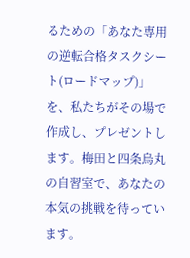るための「あなた専用の逆転合格タスクシート(ロードマップ)」を、私たちがその場で作成し、プレゼントします。梅田と四条烏丸の自習室で、あなたの本気の挑戦を待っています。